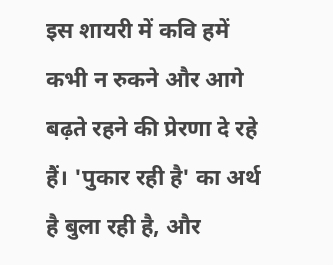इस शायरी में कवि हमें कभी न रुकने और आगे बढ़ते रहने की प्रेरणा दे रहे हैं। 'पुकार रही है' का अर्थ है बुला रही है, और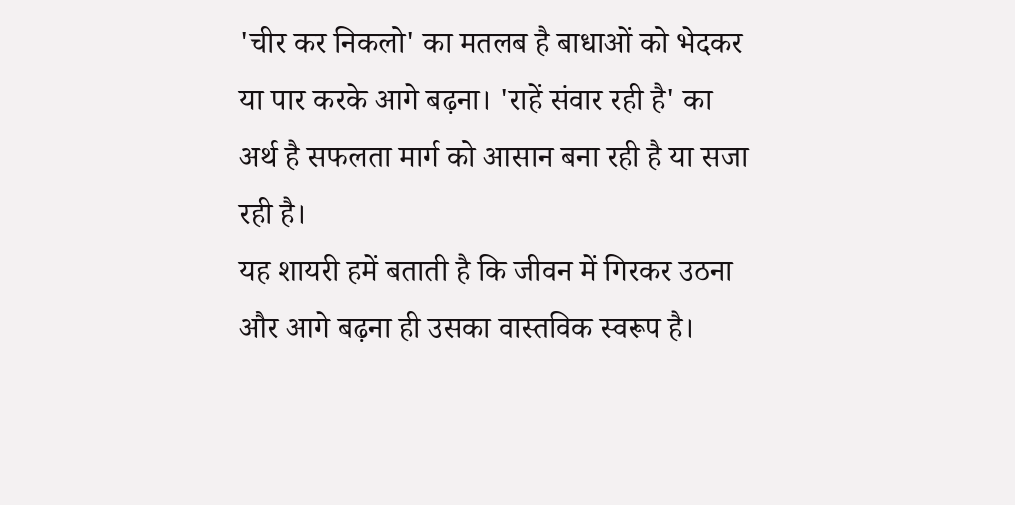'चीर कर निकलो' का मतलब है बाधाओं को भेदकर या पार करके आगे बढ़ना। 'राहें संवार रही है' का अर्थ है सफलता मार्ग को आसान बना रही है या सजा रही है।
यह शायरी हमें बताती है कि जीवन में गिरकर उठना और आगे बढ़ना ही उसका वास्तविक स्वरूप है।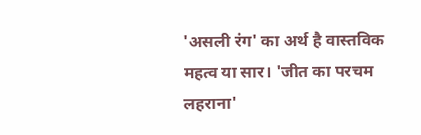'असली रंग' का अर्थ है वास्तविक महत्व या सार। 'जीत का परचम लहराना'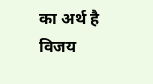का अर्थ है विजय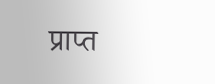प्राप्त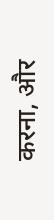करना, और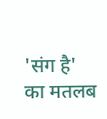'संग है' का मतलब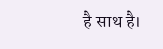है साथ है।